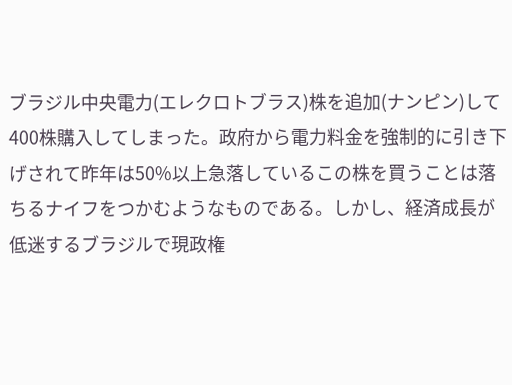ブラジル中央電力(エレクロトブラス)株を追加(ナンピン)して400株購入してしまった。政府から電力料金を強制的に引き下げされて昨年は50%以上急落しているこの株を買うことは落ちるナイフをつかむようなものである。しかし、経済成長が低迷するブラジルで現政権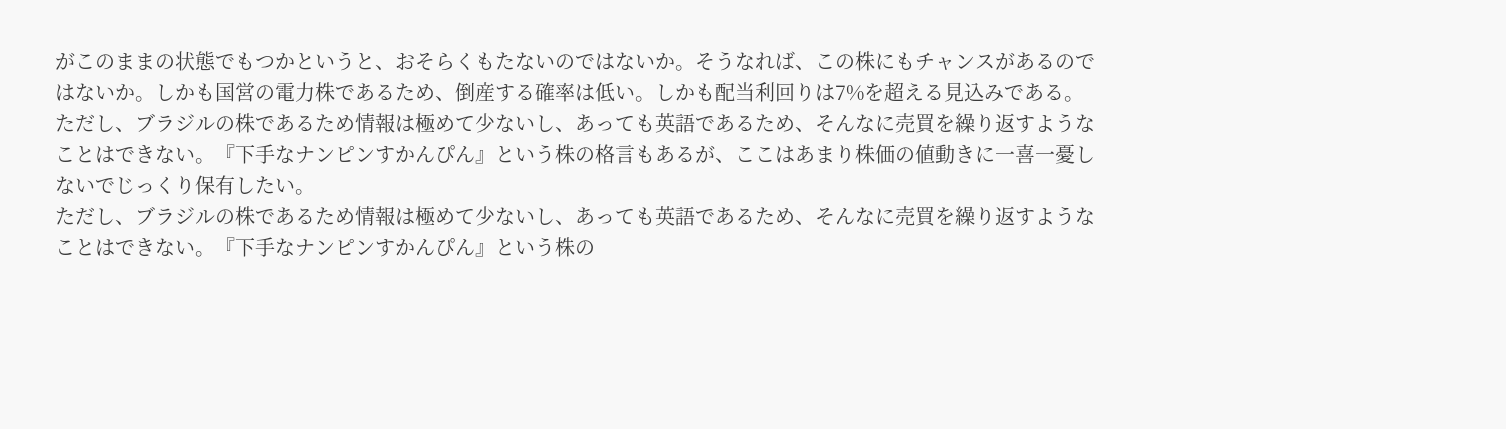がこのままの状態でもつかというと、おそらくもたないのではないか。そうなれば、この株にもチャンスがあるのではないか。しかも国営の電力株であるため、倒産する確率は低い。しかも配当利回りは7%を超える見込みである。
ただし、ブラジルの株であるため情報は極めて少ないし、あっても英語であるため、そんなに売買を繰り返すようなことはできない。『下手なナンピンすかんぴん』という株の格言もあるが、ここはあまり株価の値動きに一喜一憂しないでじっくり保有したい。
ただし、ブラジルの株であるため情報は極めて少ないし、あっても英語であるため、そんなに売買を繰り返すようなことはできない。『下手なナンピンすかんぴん』という株の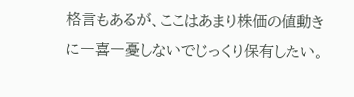格言もあるが、ここはあまり株価の値動きに一喜一憂しないでじっくり保有したい。